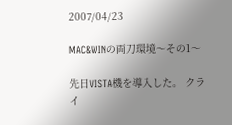2007/04/23

MAC&WINの両刀環境〜その1〜

先日VISTA機を導入した。 クライ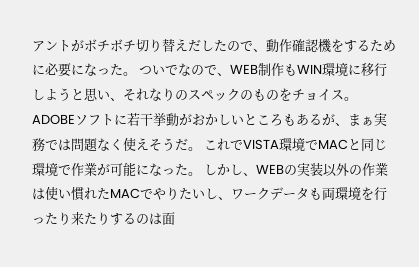アントがボチボチ切り替えだしたので、動作確認機をするために必要になった。 ついでなので、WEB制作もWIN環境に移行しようと思い、それなりのスペックのものをチョイス。 ADOBEソフトに若干挙動がおかしいところもあるが、まぁ実務では問題なく使えそうだ。 これでVISTA環境でMACと同じ環境で作業が可能になった。 しかし、WEBの実装以外の作業は使い慣れたMACでやりたいし、ワークデータも両環境を行ったり来たりするのは面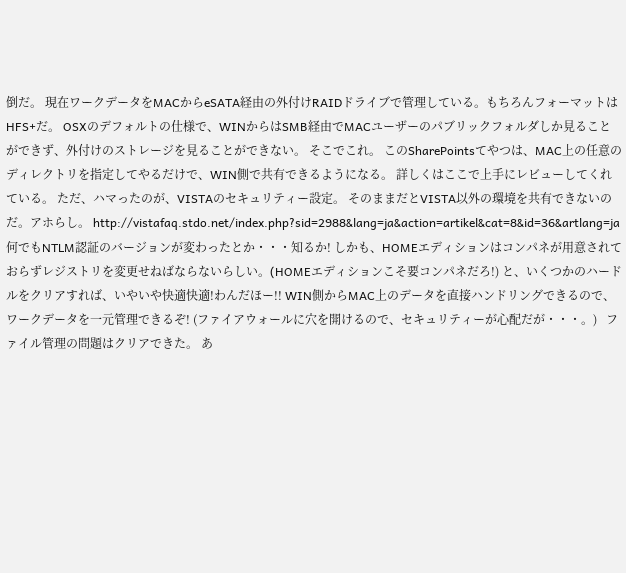倒だ。 現在ワークデータをMACからeSATA経由の外付けRAIDドライブで管理している。もちろんフォーマットはHFS+だ。 OSXのデフォルトの仕様で、WINからはSMB経由でMACユーザーのパブリックフォルダしか見ることができず、外付けのストレージを見ることができない。 そこでこれ。 このSharePointsてやつは、MAC上の任意のディレクトリを指定してやるだけで、WIN側で共有できるようになる。 詳しくはここで上手にレビューしてくれている。 ただ、ハマったのが、VISTAのセキュリティー設定。 そのままだとVISTA以外の環境を共有できないのだ。アホらし。 http://vistafaq.stdo.net/index.php?sid=2988&lang=ja&action=artikel&cat=8&id=36&artlang=ja 何でもNTLM認証のバージョンが変わったとか・・・知るか! しかも、HOMEエディションはコンパネが用意されておらずレジストリを変更せねばならないらしい。(HOMEエディションこそ要コンパネだろ!) と、いくつかのハードルをクリアすれば、いやいや快適快適!わんだほー!! WIN側からMAC上のデータを直接ハンドリングできるので、ワークデータを一元管理できるぞ! (ファイアウォールに穴を開けるので、セキュリティーが心配だが・・・。)   ファイル管理の問題はクリアできた。 あ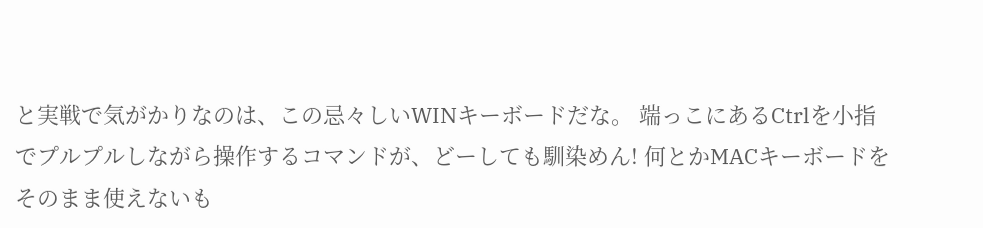と実戦で気がかりなのは、この忌々しいWINキーボードだな。 端っこにあるCtrlを小指でプルプルしながら操作するコマンドが、どーしても馴染めん! 何とかMACキーボードをそのまま使えないも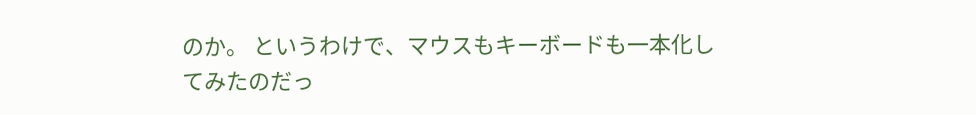のか。 というわけで、マウスもキーボードも一本化してみたのだっ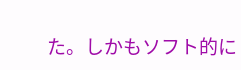た。しかもソフト的に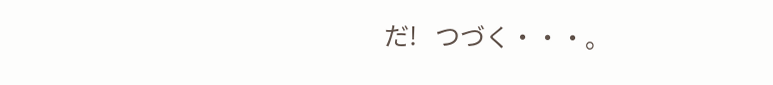だ!   つづく・・・。